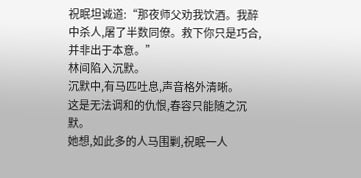祝眠坦诚道:“那夜师父劝我饮酒。我醉中杀人,屠了半数同僚。救下你只是巧合,并非出于本意。”
林间陷入沉默。
沉默中,有马匹吐息,声音格外清晰。
这是无法调和的仇恨,春容只能随之沉默。
她想,如此多的人马围剿,祝眠一人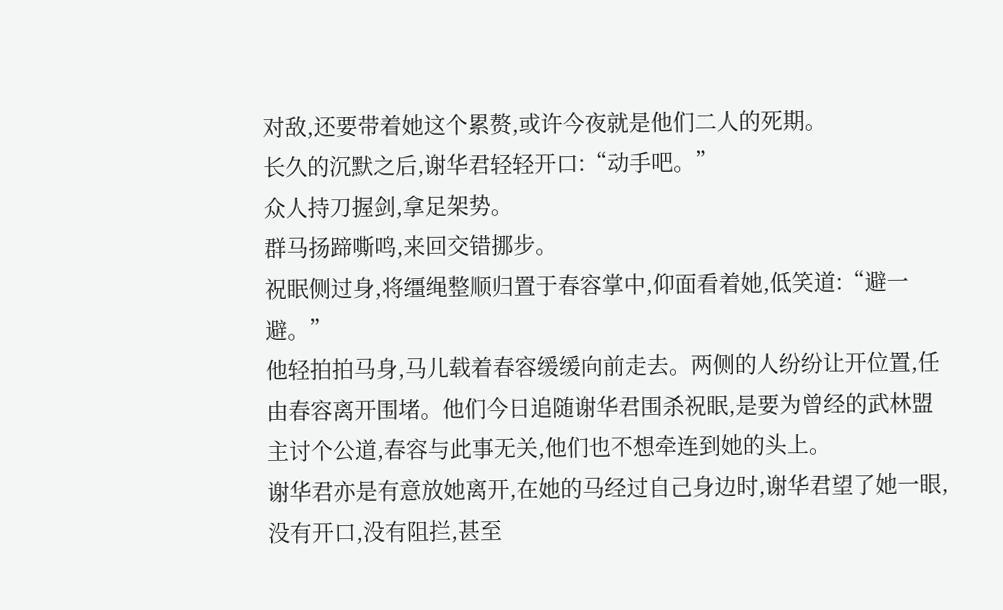对敌,还要带着她这个累赘,或许今夜就是他们二人的死期。
长久的沉默之后,谢华君轻轻开口:“动手吧。”
众人持刀握剑,拿足架势。
群马扬蹄嘶鸣,来回交错挪步。
祝眠侧过身,将缰绳整顺归置于春容掌中,仰面看着她,低笑道:“避一避。”
他轻拍拍马身,马儿载着春容缓缓向前走去。两侧的人纷纷让开位置,任由春容离开围堵。他们今日追随谢华君围杀祝眠,是要为曾经的武林盟主讨个公道,春容与此事无关,他们也不想牵连到她的头上。
谢华君亦是有意放她离开,在她的马经过自己身边时,谢华君望了她一眼,没有开口,没有阻拦,甚至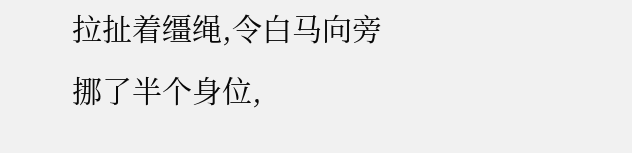拉扯着缰绳,令白马向旁挪了半个身位,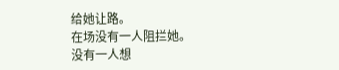给她让路。
在场没有一人阻拦她。
没有一人想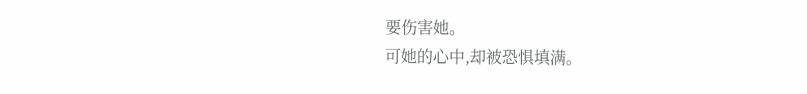要伤害她。
可她的心中,却被恐惧填满。